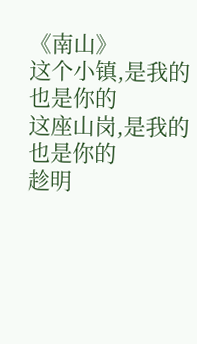《南山》
这个小镇,是我的
也是你的
这座山岗,是我的
也是你的
趁明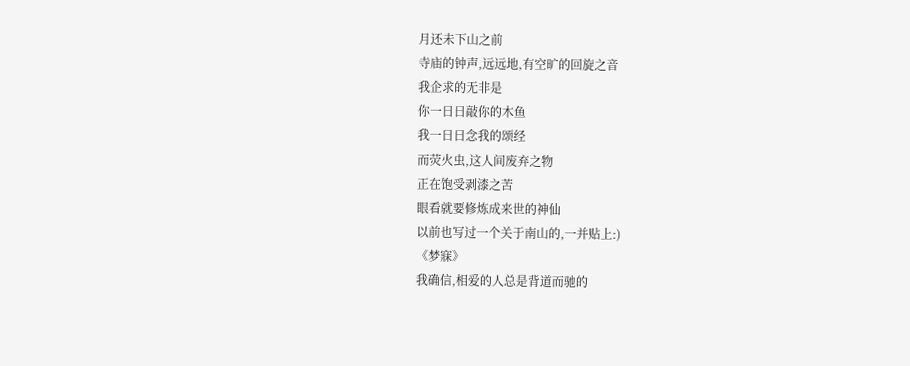月还未下山之前
寺庙的钟声,远远地,有空旷的回旋之音
我企求的无非是
你一日日敲你的木鱼
我一日日念我的颂经
而荧火虫,这人间废弃之物
正在饱受剥漆之苦
眼看就要修炼成来世的神仙
以前也写过一个关于南山的,一并贴上:)
《梦寐》
我确信,相爱的人总是背道而驰的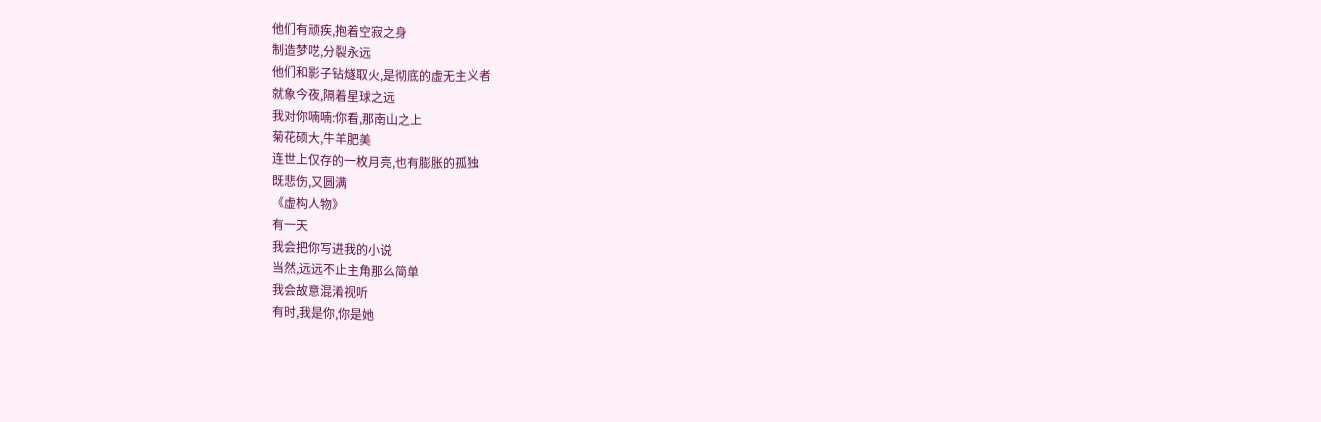他们有顽疾,抱着空寂之身
制造梦呓,分裂永远
他们和影子钻燧取火,是彻底的虚无主义者
就象今夜,隔着星球之远
我对你喃喃:你看,那南山之上
菊花硕大,牛羊肥美
连世上仅存的一枚月亮,也有膨胀的孤独
既悲伤,又圆满
《虚构人物》
有一天
我会把你写进我的小说
当然,远远不止主角那么简单
我会故意混淆视听
有时,我是你,你是她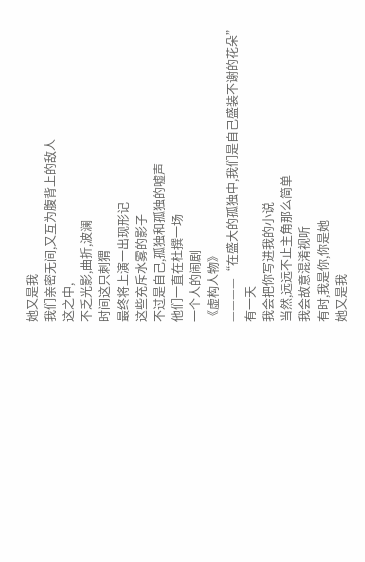她又是我
我们亲密无间,又互为腹背上的敌人
这之中,
不乏光影,曲折,波澜
时间这只刺猬
最终将上演一出现形记
这些充斥水雾的影子
不过是自己,孤独和孤独的嘘声
他们一直在杜撰一场
一个人的闹剧
《虚构人物》
————“在盛大的孤独中,我们是自己盛装不谢的花朵”
有一天
我会把你写进我的小说
当然,远远不止主角那么简单
我会故意混淆视听
有时,我是你,你是她
她又是我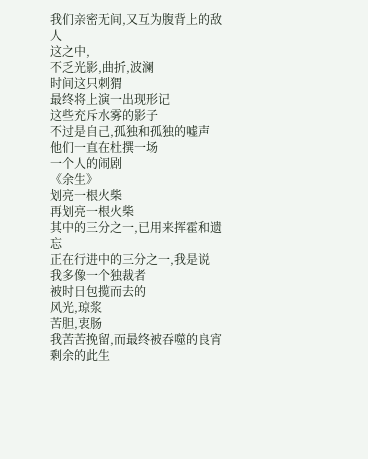我们亲密无间,又互为腹背上的敌人
这之中,
不乏光影,曲折,波澜
时间这只刺猬
最终将上演一出现形记
这些充斥水雾的影子
不过是自己,孤独和孤独的嘘声
他们一直在杜撰一场
一个人的闹剧
《余生》
划亮一根火柴
再划亮一根火柴
其中的三分之一,已用来挥霍和遗忘
正在行进中的三分之一,我是说
我多像一个独裁者
被时日包揽而去的
风光,琼浆
苦胆,衷肠
我苦苦挽留,而最终被吞噬的良宵
剩余的此生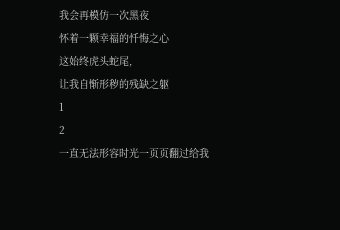我会再模仿一次黑夜
怀着一颗幸福的忏悔之心
这始终虎头蛇尾,
让我自惭形秽的残缺之躯
1
2
一直无法形容时光一页页翻过给我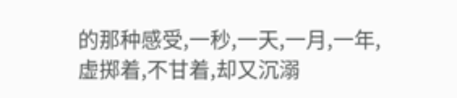的那种感受,一秒,一天,一月,一年,虚掷着,不甘着,却又沉溺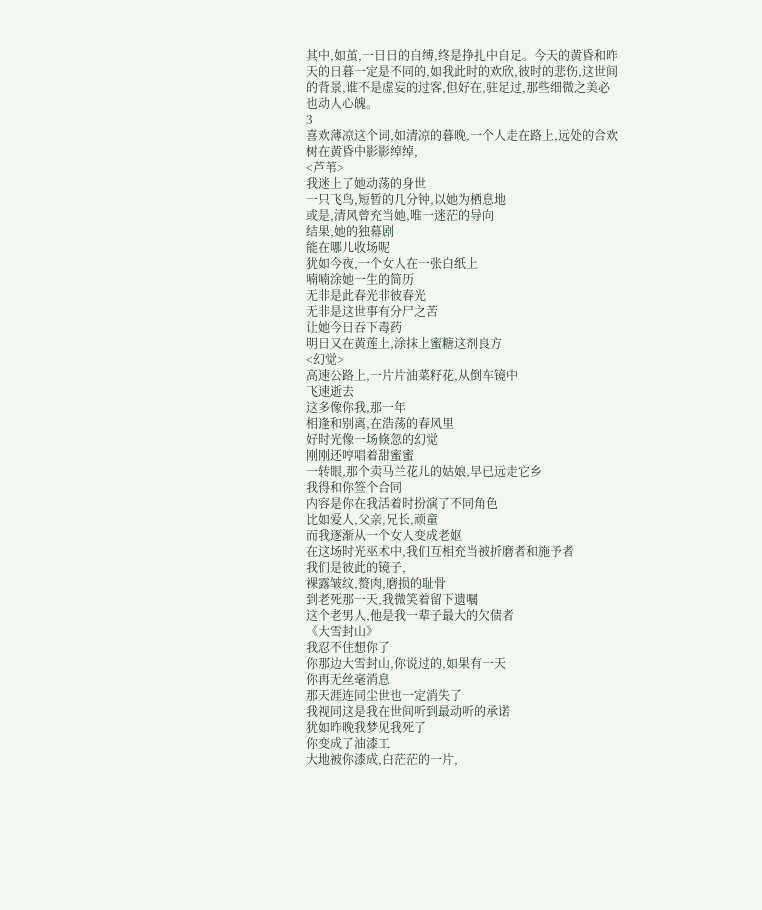其中,如茧,一日日的自缚,终是挣扎中自足。今天的黄昏和昨天的日暮一定是不同的,如我此时的欢欣,彼时的悲伤,这世间的背景,谁不是虚妄的过客,但好在,驻足过,那些细微之美必也动人心魄。
3
喜欢薄凉这个词,如清凉的暮晚,一个人走在路上,远处的合欢树在黄昏中影影绰绰,
<芦苇>
我迷上了她动荡的身世
一只飞鸟,短暂的几分钟,以她为栖息地
或是,清风曾充当她,唯一迷茫的导向
结果,她的独幕剧
能在哪儿收场呢
犹如今夜,一个女人在一张白纸上
喃喃涂她一生的简历
无非是此春光非彼春光
无非是这世事有分尸之苦
让她今日吞下毒药
明日又在黄莲上,涂抹上蜜糖这剂良方
<幻觉>
高速公路上,一片片油菜籽花,从倒车镜中
飞速逝去
这多像你我,那一年
相逢和别离,在浩荡的春风里
好时光像一场倏忽的幻觉
刚刚还哼唱着甜蜜蜜
一转眼,那个卖马兰花儿的姑娘,早已远走它乡
我得和你签个合同
内容是你在我活着时扮演了不同角色
比如爱人,父亲,兄长,顽童
而我逐渐从一个女人变成老妪
在这场时光巫术中,我们互相充当被折磨者和施予者
我们是彼此的镜子,
裸露皱纹,赘肉,磨损的耻骨
到老死那一天,我微笑着留下遗嘱
这个老男人,他是我一辈子最大的欠债者
《大雪封山》
我忍不住想你了
你那边大雪封山,你说过的,如果有一天
你再无丝毫消息
那天涯连同尘世也一定消失了
我视同这是我在世间听到最动听的承诺
犹如昨晚我梦见我死了
你变成了油漆工
大地被你漆成,白茫茫的一片,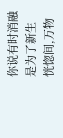你说有时消融是为了新生
恍惚间,万物